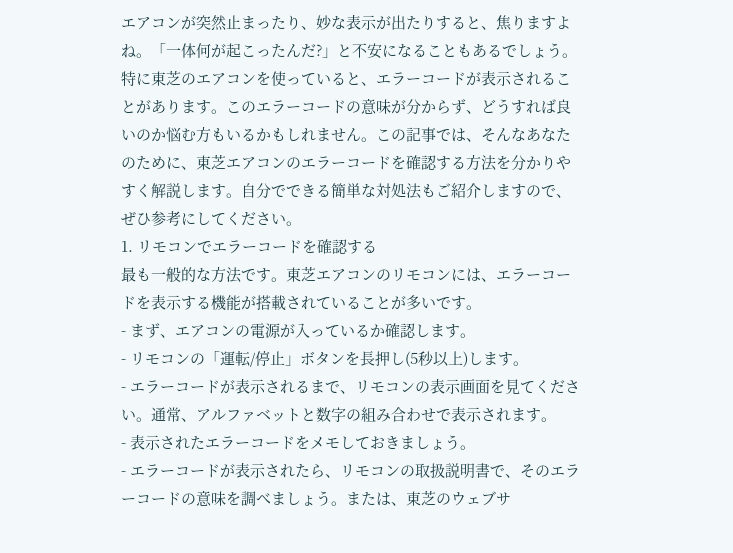エアコンが突然止まったり、妙な表示が出たりすると、焦りますよね。「一体何が起こったんだ?」と不安になることもあるでしょう。特に東芝のエアコンを使っていると、エラーコードが表示されることがあります。このエラーコードの意味が分からず、どうすれば良いのか悩む方もいるかもしれません。この記事では、そんなあなたのために、東芝エアコンのエラーコードを確認する方法を分かりやすく解説します。自分でできる簡単な対処法もご紹介しますので、ぜひ参考にしてください。
1. リモコンでエラーコードを確認する
最も一般的な方法です。東芝エアコンのリモコンには、エラーコードを表示する機能が搭載されていることが多いです。
- まず、エアコンの電源が入っているか確認します。
- リモコンの「運転/停止」ボタンを長押し(5秒以上)します。
- エラーコードが表示されるまで、リモコンの表示画面を見てください。通常、アルファベットと数字の組み合わせで表示されます。
- 表示されたエラーコードをメモしておきましょう。
- エラーコードが表示されたら、リモコンの取扱説明書で、そのエラーコードの意味を調べましょう。または、東芝のウェブサ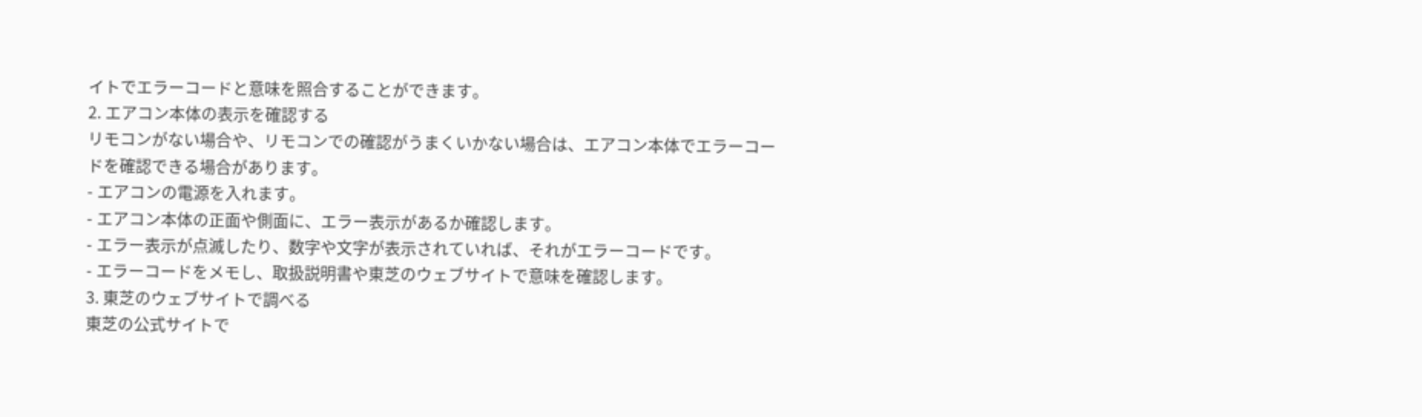イトでエラーコードと意味を照合することができます。
2. エアコン本体の表示を確認する
リモコンがない場合や、リモコンでの確認がうまくいかない場合は、エアコン本体でエラーコードを確認できる場合があります。
- エアコンの電源を入れます。
- エアコン本体の正面や側面に、エラー表示があるか確認します。
- エラー表示が点滅したり、数字や文字が表示されていれば、それがエラーコードです。
- エラーコードをメモし、取扱説明書や東芝のウェブサイトで意味を確認します。
3. 東芝のウェブサイトで調べる
東芝の公式サイトで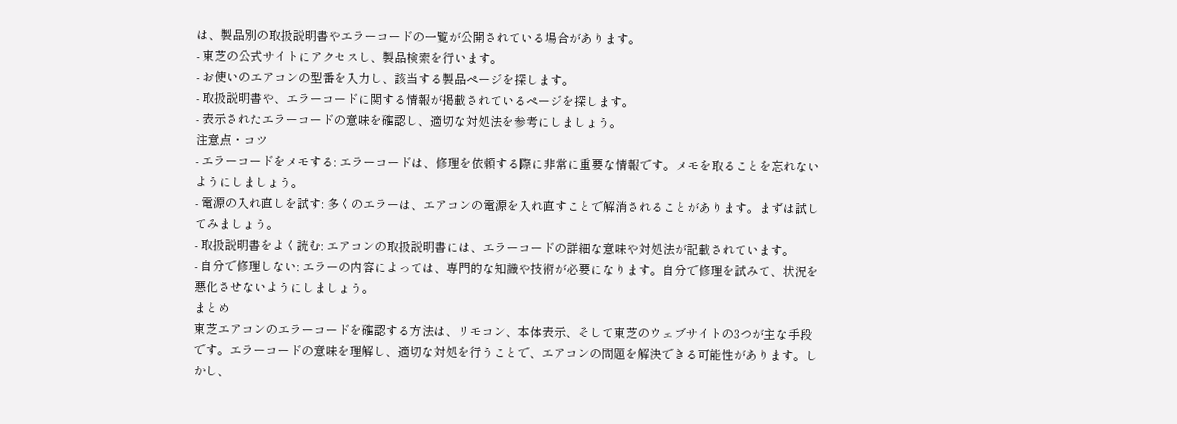は、製品別の取扱説明書やエラーコードの一覧が公開されている場合があります。
- 東芝の公式サイトにアクセスし、製品検索を行います。
- お使いのエアコンの型番を入力し、該当する製品ページを探します。
- 取扱説明書や、エラーコードに関する情報が掲載されているページを探します。
- 表示されたエラーコードの意味を確認し、適切な対処法を参考にしましょう。
注意点・コツ
- エラーコードをメモする: エラーコードは、修理を依頼する際に非常に重要な情報です。メモを取ることを忘れないようにしましょう。
- 電源の入れ直しを試す: 多くのエラーは、エアコンの電源を入れ直すことで解消されることがあります。まずは試してみましょう。
- 取扱説明書をよく読む: エアコンの取扱説明書には、エラーコードの詳細な意味や対処法が記載されています。
- 自分で修理しない: エラーの内容によっては、専門的な知識や技術が必要になります。自分で修理を試みて、状況を悪化させないようにしましょう。
まとめ
東芝エアコンのエラーコードを確認する方法は、リモコン、本体表示、そして東芝のウェブサイトの3つが主な手段です。エラーコードの意味を理解し、適切な対処を行うことで、エアコンの問題を解決できる可能性があります。しかし、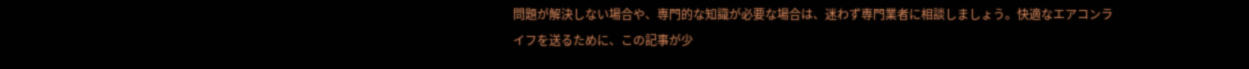問題が解決しない場合や、専門的な知識が必要な場合は、迷わず専門業者に相談しましょう。快適なエアコンライフを送るために、この記事が少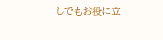しでもお役に立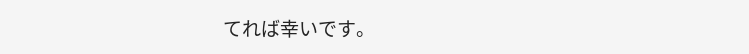てれば幸いです。